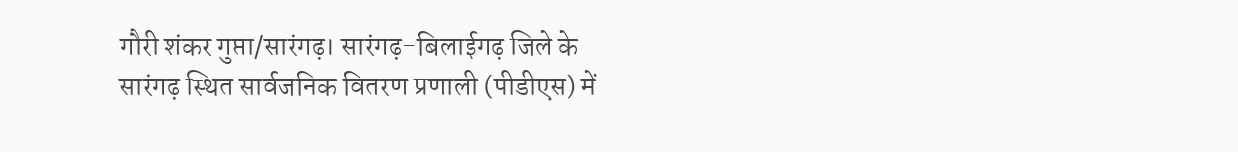गौरी शंकर गुप्ता/सारंगढ़। सारंगढ़-बिलाईगढ़ जिले के सारंगढ़ स्थित सार्वजनिक वितरण प्रणाली (पीडीएस) में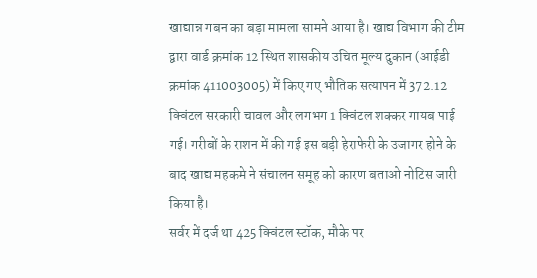खाद्यान्न गबन का बड़ा मामला सामने आया है। खाद्य विभाग की टीम द्वारा वार्ड क्रमांक 12 स्थित शासकीय उचित मूल्य दुकान (आईडी क्रमांक 411003005) में किए गए भौतिक सत्यापन में 372.12 क्विंटल सरकारी चावल और लगभग 1 क्विंटल शक्कर गायब पाई गई। गरीबों के राशन में की गई इस बड़ी हेराफेरी के उजागर होने के बाद खाद्य महकमे ने संचालन समूह को कारण बताओ नोटिस जारी किया है।
सर्वर में दर्ज था 425 क्विंटल स्टॉक, मौके पर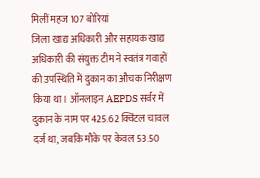मिलीं महज 107 बोरियां
जिला खाद्य अधिकारी और सहायक खाद्य अधिकारी की संयुक्त टीम ने स्वतंत्र गवाहों की उपस्थिति में दुकान का औचक निरीक्षण किया था। ऑनलाइन AEPDS सर्वर में दुकान के नाम पर 425.62 क्विंटल चावल दर्ज था, जबकि मौके पर केवल 53.50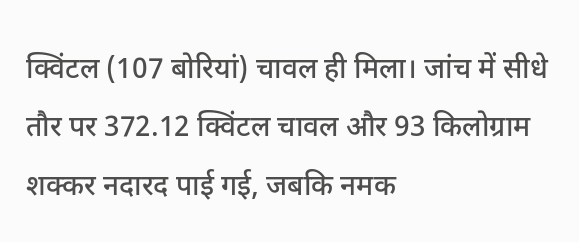क्विंटल (107 बोरियां) चावल ही मिला। जांच में सीधे तौर पर 372.12 क्विंटल चावल और 93 किलोग्राम शक्कर नदारद पाई गई, जबकि नमक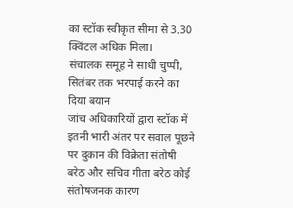का स्टॉक स्वीकृत सीमा से 3.30 क्विंटल अधिक मिला।
संचालक समूह ने साधी चुप्पी, सितंबर तक भरपाई करने का दिया बयान
जांच अधिकारियों द्वारा स्टॉक में इतनी भारी अंतर पर सवाल पूछने पर दुकान की विक्रेता संतोषी बरेठ और सचिव गीता बरेठ कोई संतोषजनक कारण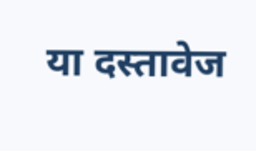या दस्तावेज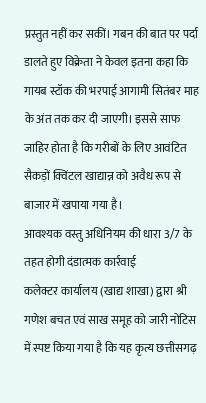प्रस्तुत नहीं कर सकीं। गबन की बात पर पर्दा डालते हुए विक्रेता ने केवल इतना कहा कि गायब स्टॉक की भरपाई आगामी सितंबर माह के अंत तक कर दी जाएगी। इससे साफ जाहिर होता है कि गरीबों के लिए आवंटित सैकड़ों क्विंटल खाद्यान्न को अवैध रूप से बाजार में खपाया गया है।
आवश्यक वस्तु अधिनियम की धारा 3/7 के तहत होगी दंडात्मक कार्रवाई
कलेक्टर कार्यालय (खाद्य शाखा) द्वारा श्री गणेश बचत एवं साख समूह को जारी नोटिस में स्पष्ट किया गया है कि यह कृत्य छत्तीसगढ़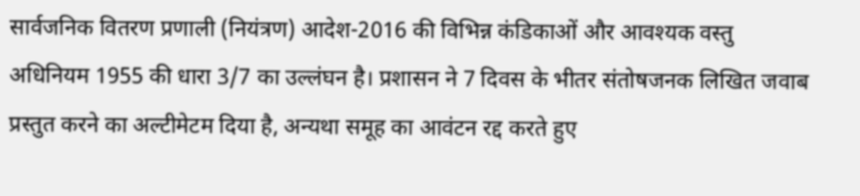सार्वजनिक वितरण प्रणाली (नियंत्रण) आदेश-2016 की विभिन्न कंडिकाओं और आवश्यक वस्तु अधिनियम 1955 की धारा 3/7 का उल्लंघन है। प्रशासन ने 7 दिवस के भीतर संतोषजनक लिखित जवाब प्रस्तुत करने का अल्टीमेटम दिया है, अन्यथा समूह का आवंटन रद्द करते हुए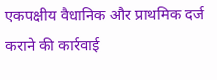एकपक्षीय वैधानिक और प्राथमिक दर्ज कराने की कार्रवाई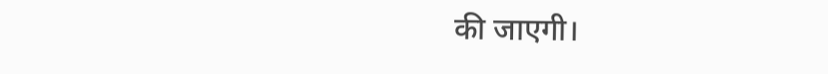की जाएगी।